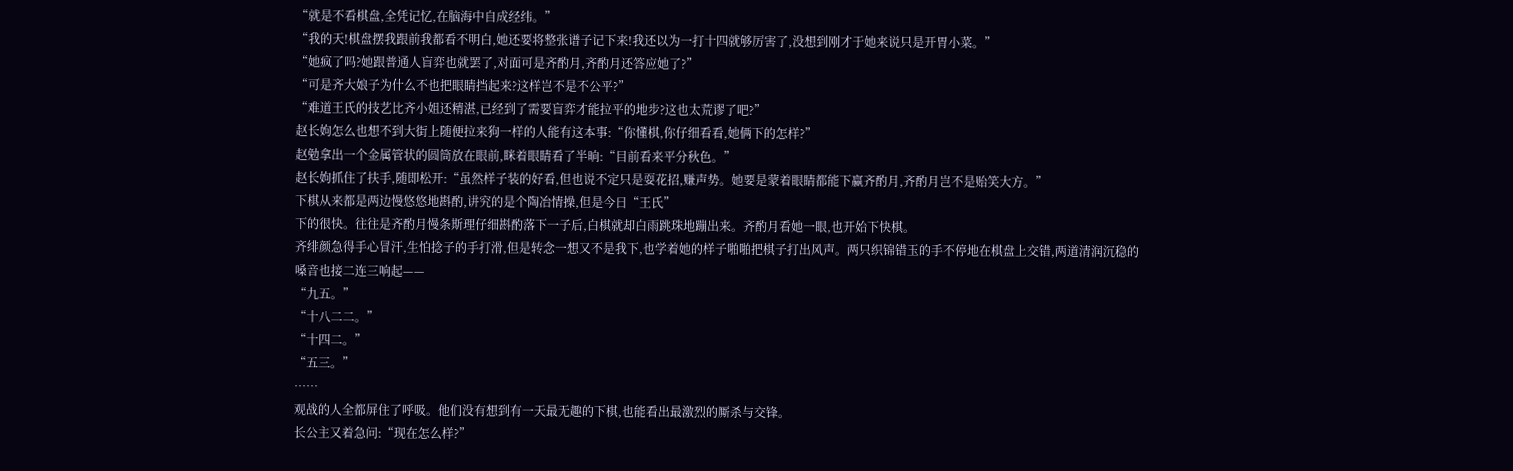“就是不看棋盘,全凭记忆,在脑海中自成经纬。”
“我的天!棋盘摆我跟前我都看不明白,她还要将整张谱子记下来!我还以为一打十四就够厉害了,没想到刚才于她来说只是开胃小菜。”
“她疯了吗?她跟普通人盲弈也就罢了,对面可是齐酌月,齐酌月还答应她了?”
“可是齐大娘子为什么不也把眼睛挡起来?这样岂不是不公平?”
“难道王氏的技艺比齐小姐还精湛,已经到了需要盲弈才能拉平的地步?这也太荒谬了吧?”
赵长姁怎么也想不到大街上随便拉来狗一样的人能有这本事:“你懂棋,你仔细看看,她俩下的怎样?”
赵勉拿出一个金属管状的圆筒放在眼前,眯着眼睛看了半晌:“目前看来平分秋色。”
赵长姁抓住了扶手,随即松开:“虽然样子装的好看,但也说不定只是耍花招,赚声势。她要是蒙着眼睛都能下赢齐酌月,齐酌月岂不是贻笑大方。”
下棋从来都是两边慢悠悠地斟酌,讲究的是个陶冶情操,但是今日“王氏”
下的很快。往往是齐酌月慢条斯理仔细斟酌落下一子后,白棋就却白雨跳珠地蹦出来。齐酌月看她一眼,也开始下快棋。
齐绯颜急得手心冒汗,生怕捻子的手打滑,但是转念一想又不是我下,也学着她的样子啪啪把棋子打出风声。两只织锦错玉的手不停地在棋盘上交错,两道清润沉稳的嗓音也接二连三响起——
“九五。”
“十八二二。”
“十四二。”
“五三。”
……
观战的人全都屏住了呼吸。他们没有想到有一天最无趣的下棋,也能看出最激烈的厮杀与交锋。
长公主又着急问:“现在怎么样?”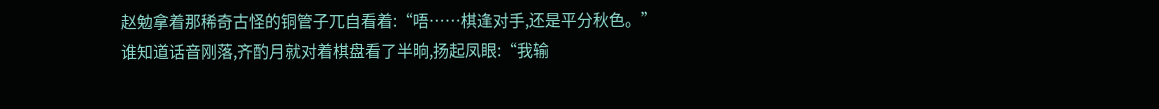赵勉拿着那稀奇古怪的铜管子兀自看着:“唔……棋逢对手,还是平分秋色。”
谁知道话音刚落,齐酌月就对着棋盘看了半晌,扬起凤眼:“我输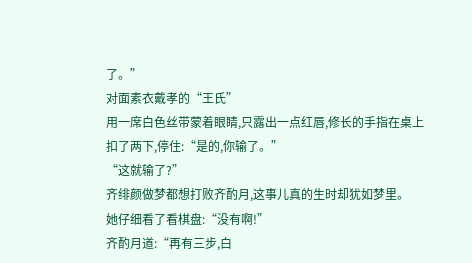了。”
对面素衣戴孝的“王氏”
用一席白色丝带蒙着眼睛,只露出一点红唇,修长的手指在桌上扣了两下,停住:“是的,你输了。”
“这就输了?”
齐绯颜做梦都想打败齐酌月,这事儿真的生时却犹如梦里。
她仔细看了看棋盘:“没有啊!”
齐酌月道:“再有三步,白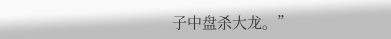子中盘杀大龙。”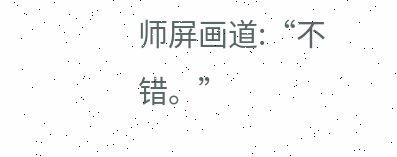师屏画道:“不错。”